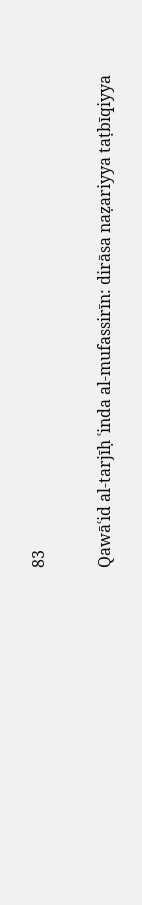83

Qawāʿid al-tarjīḥ ʿinda al-mufassirīn: dirāsa naẓariyya taṭbīqiyya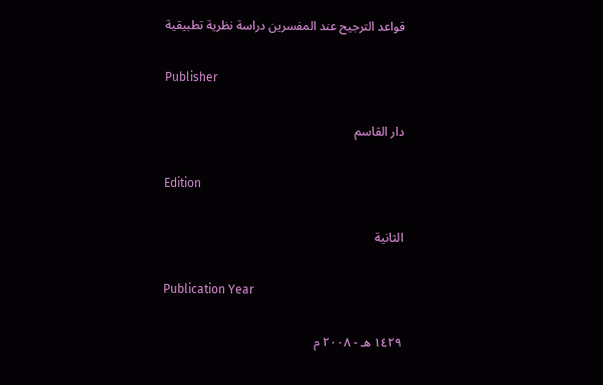قواعد الترجيح عند المفسرين دراسة نظرية تطبيقية

Publisher

دار القاسم

Edition

الثانية

Publication Year

١٤٢٩ هـ - ٢٠٠٨ م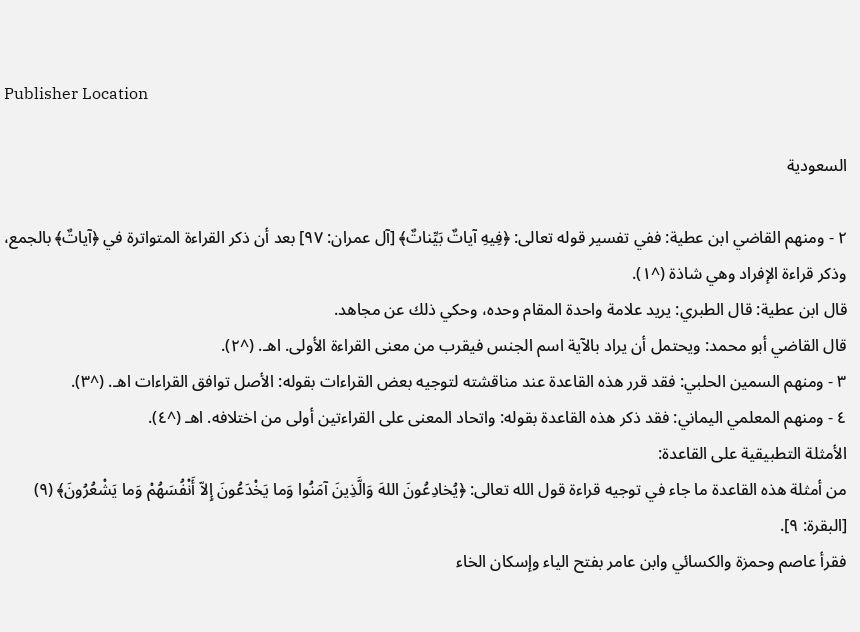Publisher Location

السعودية

٢ - ومنهم القاضي ابن عطية: ففي تفسير قوله تعالى: ﴿فِيهِ آياتٌ بَيِّناتٌ﴾ [آل عمران: ٩٧] بعد أن ذكر القراءة المتواترة في ﴿آياتٌ﴾ بالجمع، وذكر قراءة الإفراد وهي شاذة (^١).
قال ابن عطية: قال الطبري: يريد علامة واحدة المقام وحده، وحكي ذلك عن مجاهد.
قال القاضي أبو محمد: ويحتمل أن يراد بالآية اسم الجنس فيقرب من معنى القراءة الأولى. اهـ. (^٢).
٣ - ومنهم السمين الحلبي: فقد قرر هذه القاعدة عند مناقشته لتوجيه بعض القراءات بقوله: الأصل توافق القراءات اهـ. (^٣).
٤ - ومنهم المعلمي اليماني: فقد ذكر هذه القاعدة بقوله: واتحاد المعنى على القراءتين أولى من اختلافه. اهـ (^٤).
الأمثلة التطبيقية على القاعدة:
من أمثلة هذه القاعدة ما جاء في توجيه قراءة قول الله تعالى: ﴿يُخادِعُونَ اللهَ وَالَّذِينَ آمَنُوا وَما يَخْدَعُونَ إِلاّ أَنْفُسَهُمْ وَما يَشْعُرُونَ﴾ (٩) [البقرة: ٩].
فقرأ عاصم وحمزة والكسائي وابن عامر بفتح الياء وإسكان الخاء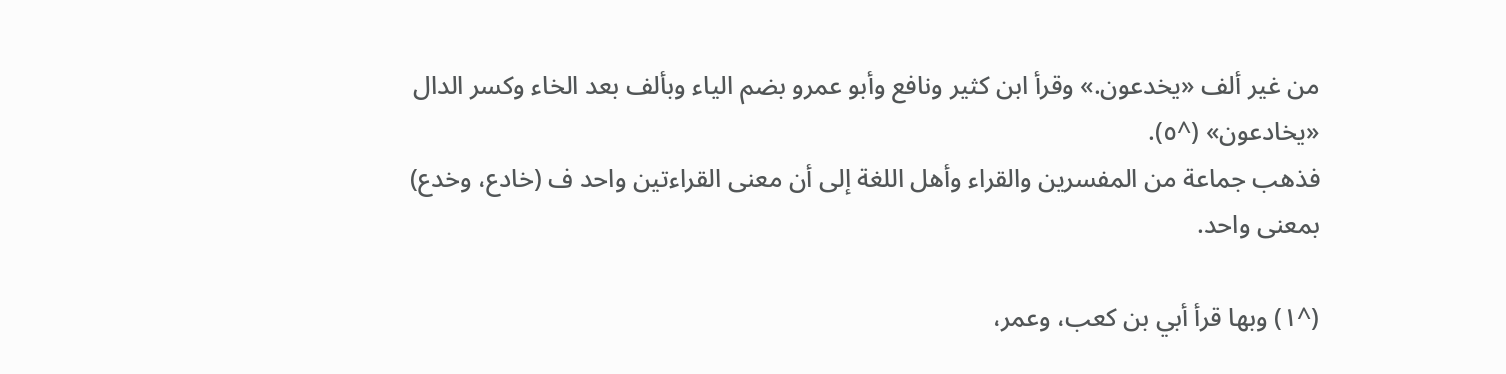من غير ألف «يخدعون.» وقرأ ابن كثير ونافع وأبو عمرو بضم الياء وبألف بعد الخاء وكسر الدال «يخادعون» (^٥).
فذهب جماعة من المفسرين والقراء وأهل اللغة إلى أن معنى القراءتين واحد ف (خادع، وخدع) بمعنى واحد.

(^١) وبها قرأ أبي بن كعب، وعمر،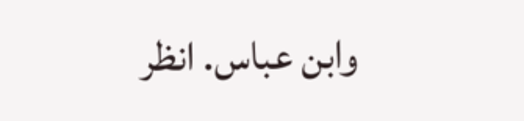وابن عباس. انظر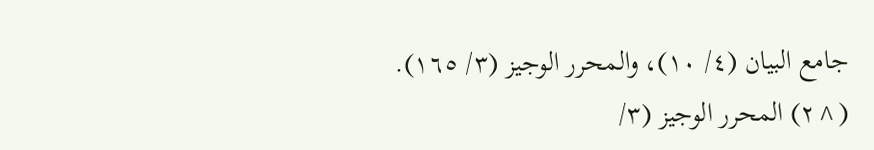جامع البيان (٤/ ١٠)، والمحرر الوجيز (٣/ ١٦٥).
(^٢) المحرر الوجيز (٣/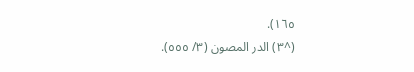١٦٥).
(^٣) الدر المصون (٣/ ٥٥٥).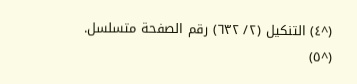(^٤) التنكيل (٢/ ٦٣٢) رقم الصفحة متسلسل.
(^٥)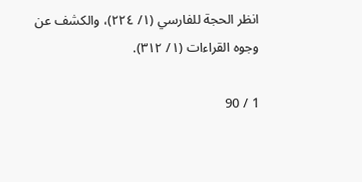انظر الحجة للفارسي (١/ ٢٢٤)، والكشف عن وجوه القراءات (١/ ٣١٢).

1 / 90